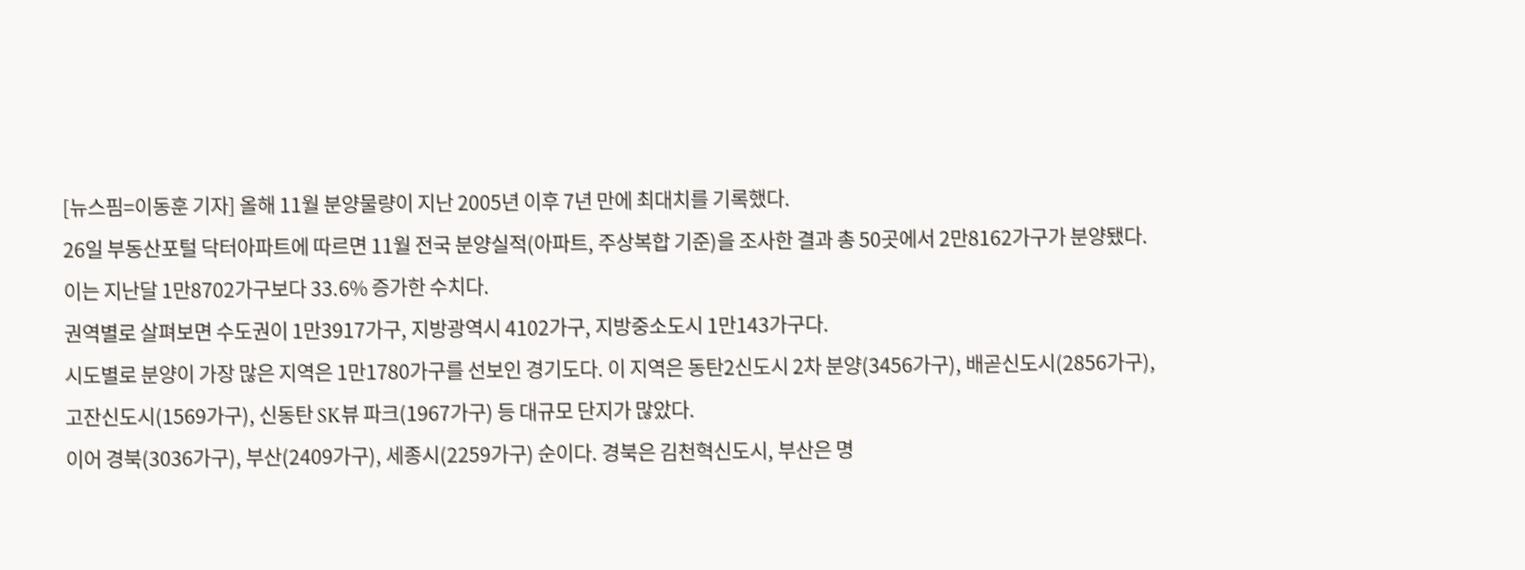[뉴스핌=이동훈 기자] 올해 11월 분양물량이 지난 2005년 이후 7년 만에 최대치를 기록했다.
26일 부동산포털 닥터아파트에 따르면 11월 전국 분양실적(아파트, 주상복합 기준)을 조사한 결과 총 50곳에서 2만8162가구가 분양됐다. 이는 지난달 1만8702가구보다 33.6% 증가한 수치다.
권역별로 살펴보면 수도권이 1만3917가구, 지방광역시 4102가구, 지방중소도시 1만143가구다.
시도별로 분양이 가장 많은 지역은 1만1780가구를 선보인 경기도다. 이 지역은 동탄2신도시 2차 분양(3456가구), 배곧신도시(2856가구), 고잔신도시(1569가구), 신동탄 SK뷰 파크(1967가구) 등 대규모 단지가 많았다.
이어 경북(3036가구), 부산(2409가구), 세종시(2259가구) 순이다. 경북은 김천혁신도시, 부산은 명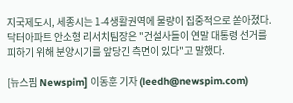지국제도시, 세종시는 1-4생활권역에 물량이 집중적으로 쏟아졌다.
닥터아파트 안소형 리서치팀장은 "건설사들이 연말 대통령 선거를 피하기 위해 분양시기를 앞당긴 측면이 있다"고 말했다.

[뉴스핌 Newspim] 이동훈 기자 (leedh@newspim.com)